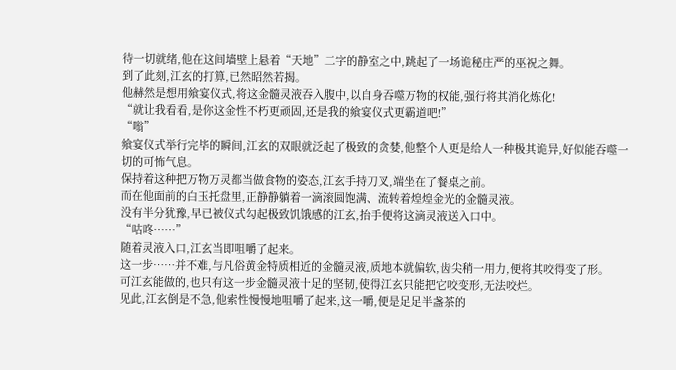待一切就绪,他在这间墙壁上悬着“天地”二字的静室之中,跳起了一场诡秘庄严的巫祝之舞。
到了此刻,江玄的打算,已然昭然若揭。
他赫然是想用飨宴仪式,将这金髓灵液吞入腹中,以自身吞噬万物的权能,强行将其消化炼化!
“就让我看看,是你这金性不朽更顽固,还是我的飨宴仪式更霸道吧!”
“嗡”
飨宴仪式举行完毕的瞬间,江玄的双眼就泛起了极致的贪婪,他整个人更是给人一种极其诡异,好似能吞噬一切的可怖气息。
保持着这种把万物万灵都当做食物的姿态,江玄手持刀叉,端坐在了餐桌之前。
而在他面前的白玉托盘里,正静静躺着一滴滚圆饱满、流转着煌煌金光的金髓灵液。
没有半分犹豫,早已被仪式勾起极致饥饿感的江玄,抬手便将这滴灵液送入口中。
“咕咚……”
随着灵液入口,江玄当即咀嚼了起来。
这一步……并不难,与凡俗黄金特质相近的金髓灵液,质地本就偏软,齿尖稍一用力,便将其咬得变了形。
可江玄能做的,也只有这一步金髓灵液十足的坚韧,使得江玄只能把它咬变形,无法咬烂。
见此,江玄倒是不急,他索性慢慢地咀嚼了起来,这一嚼,便是足足半盏茶的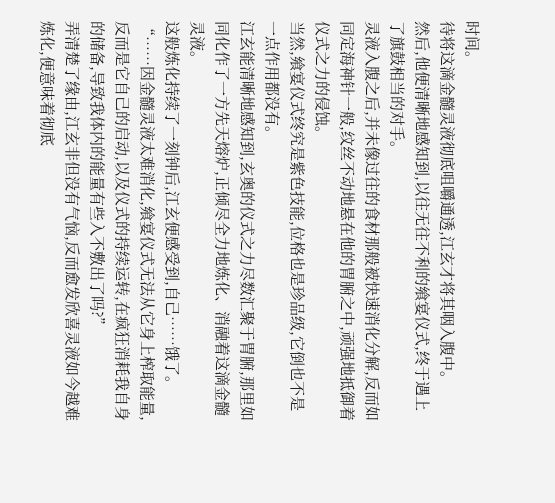时间。
待将这滴金髓灵液彻底咀嚼通透,江玄才将其咽入腹中。
然后,他便清晰地感知到,以往无往不利的飨宴仪式,终于遇上了旗鼓相当的对手。
灵液入腹之后,并未像过往的食材那般被快速消化分解,反而如同定海神针一般,纹丝不动地悬在他的胃腑之中,顽强地抵御着仪式之力的侵蚀。
当然,飨宴仪式终究是紫色技能,位格也是珍品级,它倒也不是一点作用都没有。
江玄能清晰地感知到,玄奥的仪式之力尽数汇聚于胃腑,那里如同化作了一方先天熔炉,正倾尽全力地炼化、消融着这滴金髓灵液。
这般炼化持续了一刻钟后,江玄便感受到,自己……饿了。
“……因金髓灵液太难消化,飨宴仪式无法从它身上榨取能量,反而是它自己的启动,以及仪式的持续运转,在疯狂消耗我自身的储备,导致我体内的能量有些入不敷出了吗?”
弄清楚了缘由,江玄非但没有气恼,反而愈发欣喜灵液如今越难炼化,便意味着彻底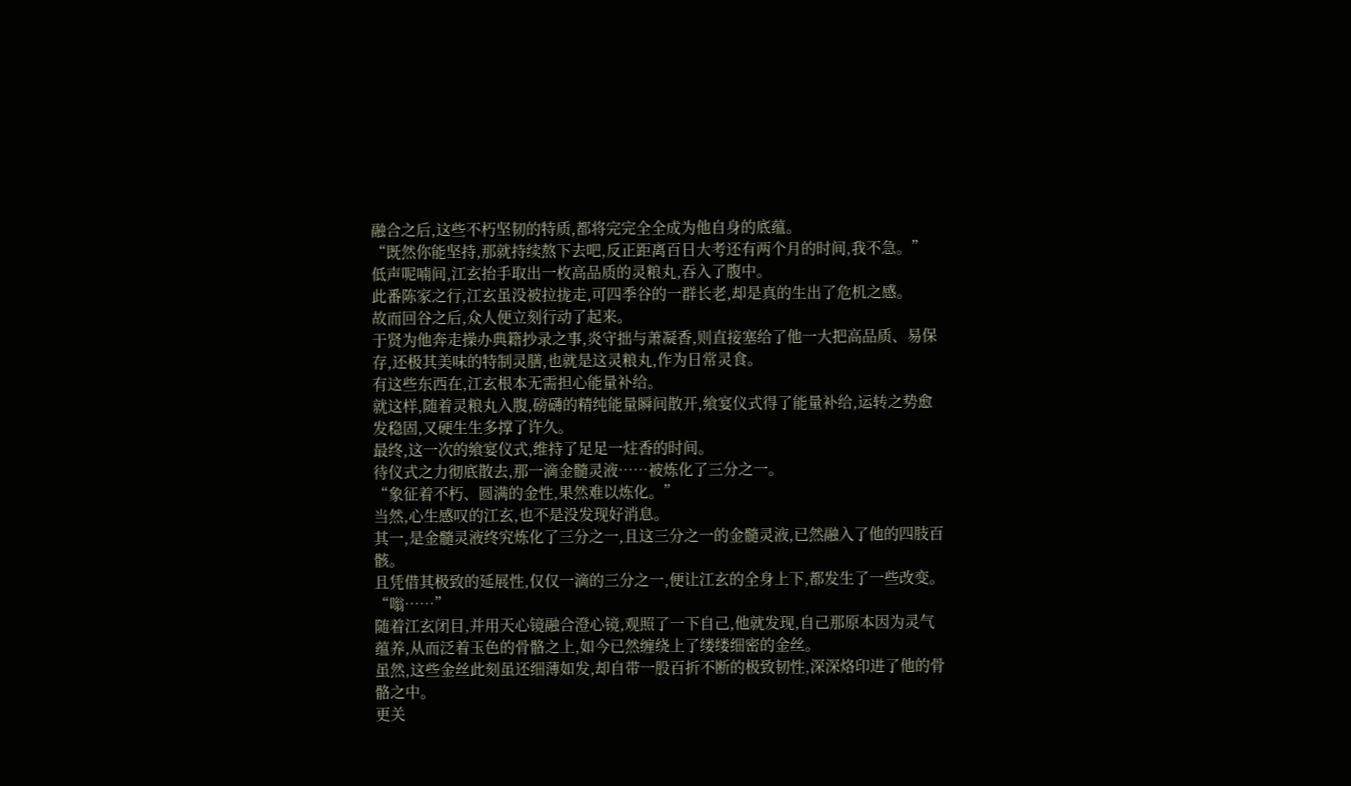融合之后,这些不朽坚韧的特质,都将完完全全成为他自身的底蕴。
“既然你能坚持,那就持续熬下去吧,反正距离百日大考还有两个月的时间,我不急。”
低声呢喃间,江玄抬手取出一枚高品质的灵粮丸,吞入了腹中。
此番陈家之行,江玄虽没被拉拢走,可四季谷的一群长老,却是真的生出了危机之感。
故而回谷之后,众人便立刻行动了起来。
于贤为他奔走操办典籍抄录之事,炎守拙与萧凝香,则直接塞给了他一大把高品质、易保存,还极其美味的特制灵膳,也就是这灵粮丸,作为日常灵食。
有这些东西在,江玄根本无需担心能量补给。
就这样,随着灵粮丸入腹,磅礴的精纯能量瞬间散开,飨宴仪式得了能量补给,运转之势愈发稳固,又硬生生多撑了许久。
最终,这一次的飨宴仪式,维持了足足一炷香的时间。
待仪式之力彻底散去,那一滴金髓灵液……被炼化了三分之一。
“象征着不朽、圆满的金性,果然难以炼化。”
当然,心生感叹的江玄,也不是没发现好消息。
其一,是金髓灵液终究炼化了三分之一,且这三分之一的金髓灵液,已然融入了他的四肢百骸。
且凭借其极致的延展性,仅仅一滴的三分之一,便让江玄的全身上下,都发生了一些改变。
“嗡……”
随着江玄闭目,并用天心镜融合澄心镜,观照了一下自己,他就发现,自己那原本因为灵气蕴养,从而泛着玉色的骨骼之上,如今已然缠绕上了缕缕细密的金丝。
虽然,这些金丝此刻虽还细薄如发,却自带一股百折不断的极致韧性,深深烙印进了他的骨骼之中。
更关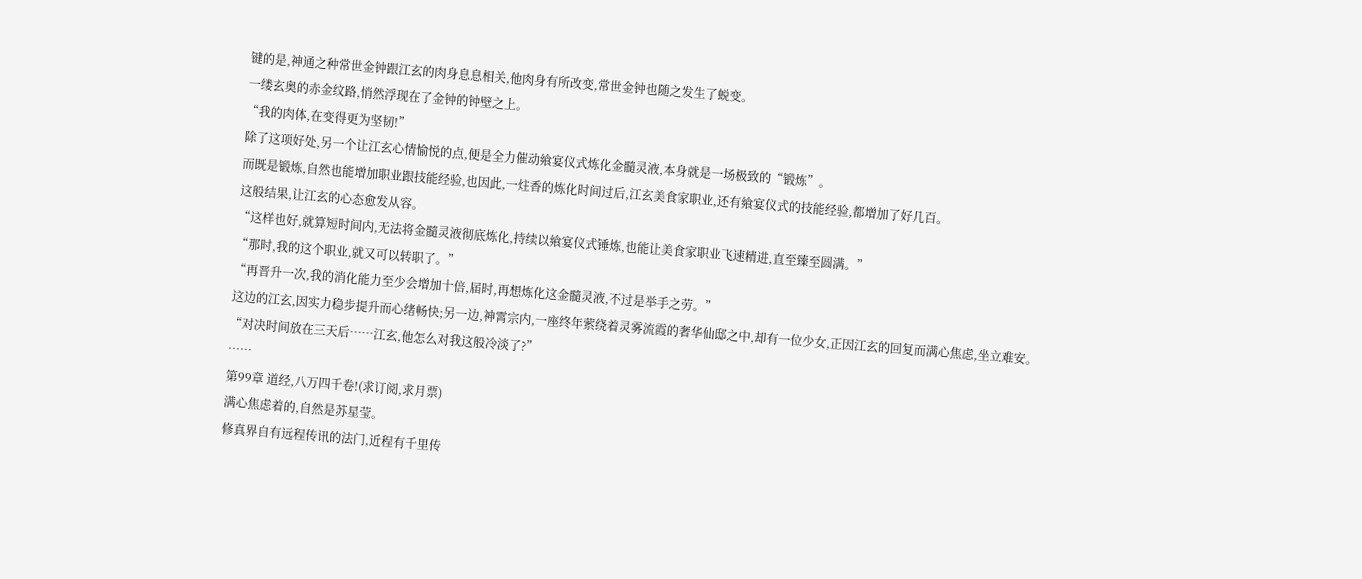键的是,神通之种常世金钟跟江玄的肉身息息相关,他肉身有所改变,常世金钟也随之发生了蜕变。
一缕玄奥的赤金纹路,悄然浮现在了金钟的钟壁之上。
“我的肉体,在变得更为坚韧!”
除了这项好处,另一个让江玄心情愉悦的点,便是全力催动飨宴仪式炼化金髓灵液,本身就是一场极致的“锻炼”。
而既是锻炼,自然也能增加职业跟技能经验,也因此,一炷香的炼化时间过后,江玄美食家职业,还有飨宴仪式的技能经验,都增加了好几百。
这般结果,让江玄的心态愈发从容。
“这样也好,就算短时间内,无法将金髓灵液彻底炼化,持续以飨宴仪式锤炼,也能让美食家职业飞速精进,直至臻至圆满。”
“那时,我的这个职业,就又可以转职了。”
“再晋升一次,我的消化能力至少会增加十倍,届时,再想炼化这金髓灵液,不过是举手之劳。”
这边的江玄,因实力稳步提升而心绪畅快;另一边,神霄宗内,一座终年萦绕着灵雾流霞的奢华仙邸之中,却有一位少女,正因江玄的回复而满心焦虑,坐立难安。
“对决时间放在三天后……江玄,他怎么对我这般冷淡了?”
……
第99章 道经,八万四千卷!(求订阅,求月票)
满心焦虑着的,自然是苏星莹。
修真界自有远程传讯的法门,近程有千里传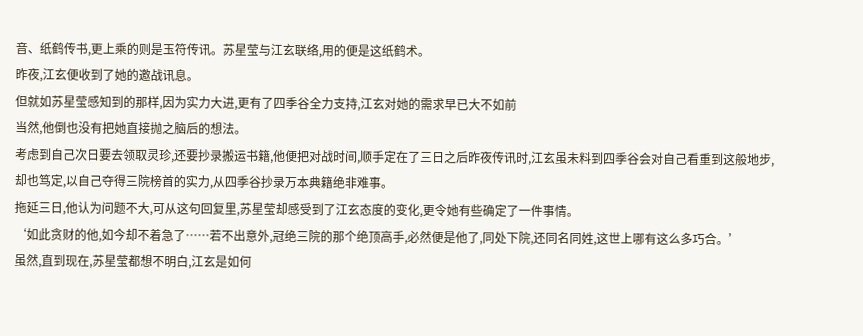音、纸鹤传书,更上乘的则是玉符传讯。苏星莹与江玄联络,用的便是这纸鹤术。
昨夜,江玄便收到了她的邀战讯息。
但就如苏星莹感知到的那样,因为实力大进,更有了四季谷全力支持,江玄对她的需求早已大不如前
当然,他倒也没有把她直接抛之脑后的想法。
考虑到自己次日要去领取灵珍,还要抄录搬运书籍,他便把对战时间,顺手定在了三日之后昨夜传讯时,江玄虽未料到四季谷会对自己看重到这般地步,却也笃定,以自己夺得三院榜首的实力,从四季谷抄录万本典籍绝非难事。
拖延三日,他认为问题不大,可从这句回复里,苏星莹却感受到了江玄态度的变化,更令她有些确定了一件事情。
‘如此贪财的他,如今却不着急了……若不出意外,冠绝三院的那个绝顶高手,必然便是他了,同处下院,还同名同姓,这世上哪有这么多巧合。’
虽然,直到现在,苏星莹都想不明白,江玄是如何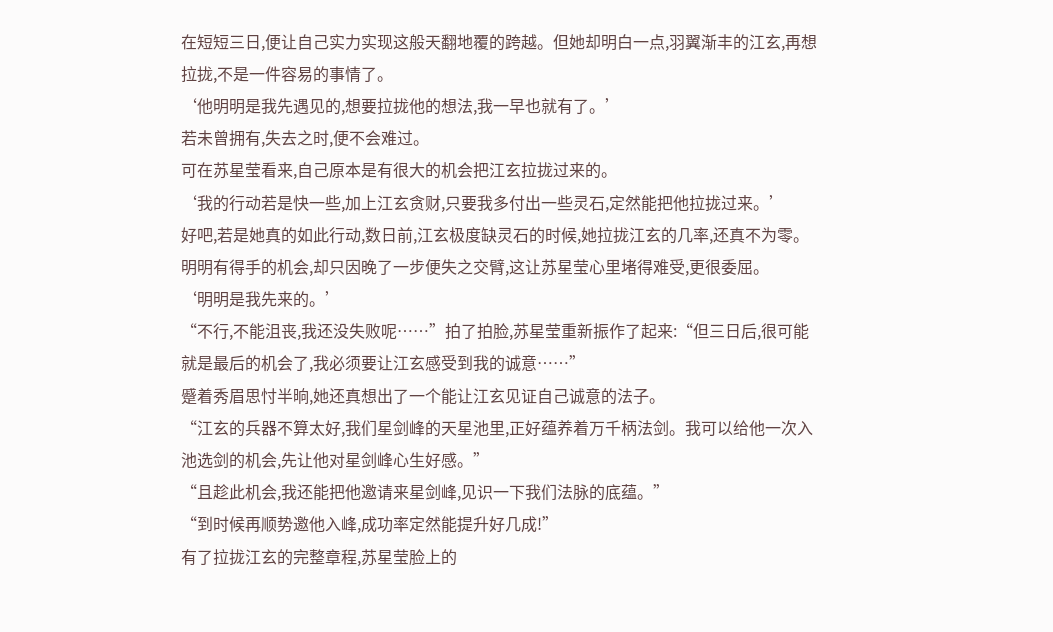在短短三日,便让自己实力实现这般天翻地覆的跨越。但她却明白一点,羽翼渐丰的江玄,再想拉拢,不是一件容易的事情了。
‘他明明是我先遇见的,想要拉拢他的想法,我一早也就有了。’
若未曾拥有,失去之时,便不会难过。
可在苏星莹看来,自己原本是有很大的机会把江玄拉拢过来的。
‘我的行动若是快一些,加上江玄贪财,只要我多付出一些灵石,定然能把他拉拢过来。’
好吧,若是她真的如此行动,数日前,江玄极度缺灵石的时候,她拉拢江玄的几率,还真不为零。
明明有得手的机会,却只因晚了一步便失之交臂,这让苏星莹心里堵得难受,更很委屈。
‘明明是我先来的。’
“不行,不能沮丧,我还没失败呢……”拍了拍脸,苏星莹重新振作了起来:“但三日后,很可能就是最后的机会了,我必须要让江玄感受到我的诚意……”
蹙着秀眉思忖半晌,她还真想出了一个能让江玄见证自己诚意的法子。
“江玄的兵器不算太好,我们星剑峰的天星池里,正好蕴养着万千柄法剑。我可以给他一次入池选剑的机会,先让他对星剑峰心生好感。”
“且趁此机会,我还能把他邀请来星剑峰,见识一下我们法脉的底蕴。”
“到时候再顺势邀他入峰,成功率定然能提升好几成!”
有了拉拢江玄的完整章程,苏星莹脸上的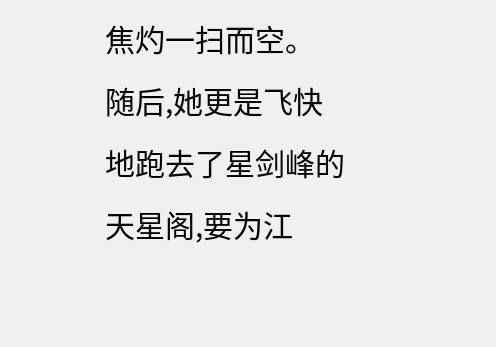焦灼一扫而空。
随后,她更是飞快地跑去了星剑峰的天星阁,要为江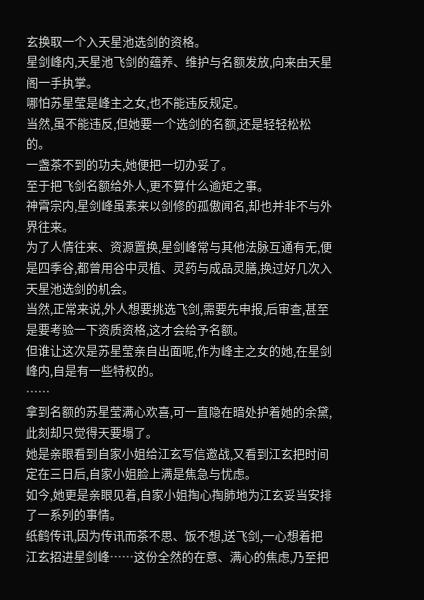玄换取一个入天星池选剑的资格。
星剑峰内,天星池飞剑的蕴养、维护与名额发放,向来由天星阁一手执掌。
哪怕苏星莹是峰主之女,也不能违反规定。
当然,虽不能违反,但她要一个选剑的名额,还是轻轻松松的。
一盏茶不到的功夫,她便把一切办妥了。
至于把飞剑名额给外人,更不算什么逾矩之事。
神霄宗内,星剑峰虽素来以剑修的孤傲闻名,却也并非不与外界往来。
为了人情往来、资源置换,星剑峰常与其他法脉互通有无,便是四季谷,都曾用谷中灵植、灵药与成品灵膳,换过好几次入天星池选剑的机会。
当然,正常来说,外人想要挑选飞剑,需要先申报,后审查,甚至是要考验一下资质资格,这才会给予名额。
但谁让这次是苏星莹亲自出面呢,作为峰主之女的她,在星剑峰内,自是有一些特权的。
……
拿到名额的苏星莹满心欢喜,可一直隐在暗处护着她的余黛,此刻却只觉得天要塌了。
她是亲眼看到自家小姐给江玄写信邀战,又看到江玄把时间定在三日后,自家小姐脸上满是焦急与忧虑。
如今,她更是亲眼见着,自家小姐掏心掏肺地为江玄妥当安排了一系列的事情。
纸鹤传讯,因为传讯而茶不思、饭不想,送飞剑,一心想着把江玄招进星剑峰……这份全然的在意、满心的焦虑,乃至把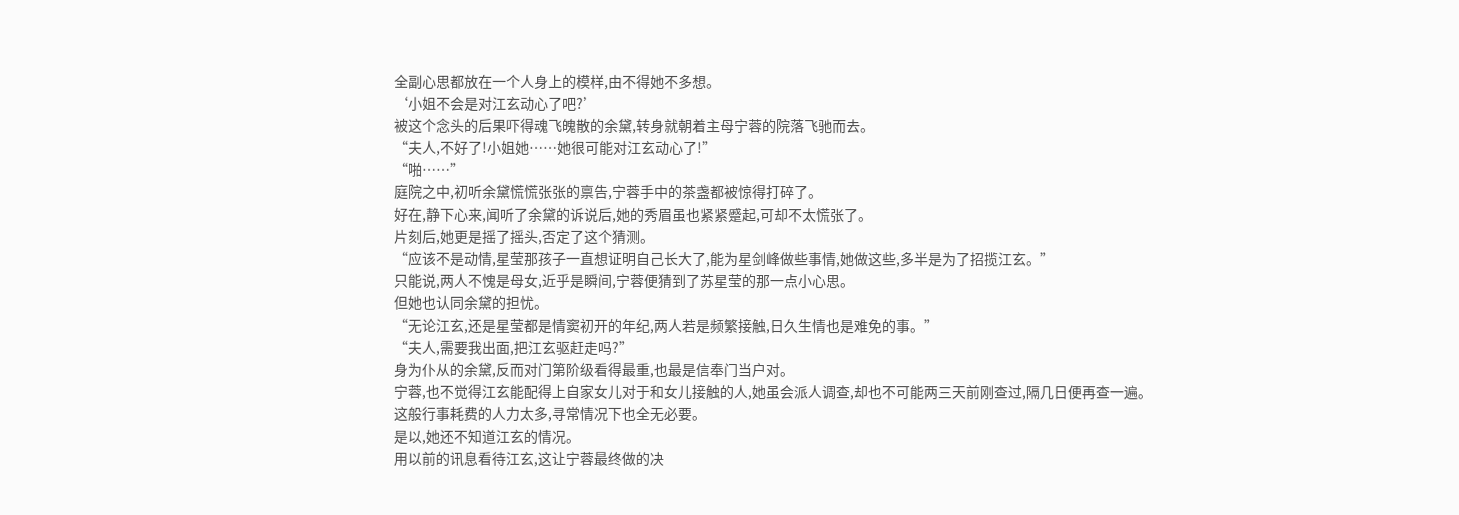全副心思都放在一个人身上的模样,由不得她不多想。
‘小姐不会是对江玄动心了吧?’
被这个念头的后果吓得魂飞魄散的余黛,转身就朝着主母宁蓉的院落飞驰而去。
“夫人,不好了!小姐她……她很可能对江玄动心了!”
“啪……”
庭院之中,初听余黛慌慌张张的禀告,宁蓉手中的茶盏都被惊得打碎了。
好在,静下心来,闻听了余黛的诉说后,她的秀眉虽也紧紧蹙起,可却不太慌张了。
片刻后,她更是摇了摇头,否定了这个猜测。
“应该不是动情,星莹那孩子一直想证明自己长大了,能为星剑峰做些事情,她做这些,多半是为了招揽江玄。”
只能说,两人不愧是母女,近乎是瞬间,宁蓉便猜到了苏星莹的那一点小心思。
但她也认同余黛的担忧。
“无论江玄,还是星莹都是情窦初开的年纪,两人若是频繁接触,日久生情也是难免的事。”
“夫人,需要我出面,把江玄驱赶走吗?”
身为仆从的余黛,反而对门第阶级看得最重,也最是信奉门当户对。
宁蓉,也不觉得江玄能配得上自家女儿对于和女儿接触的人,她虽会派人调查,却也不可能两三天前刚查过,隔几日便再查一遍。
这般行事耗费的人力太多,寻常情况下也全无必要。
是以,她还不知道江玄的情况。
用以前的讯息看待江玄,这让宁蓉最终做的决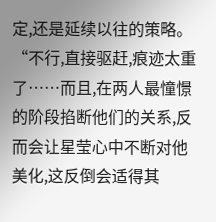定,还是延续以往的策略。
“不行,直接驱赶,痕迹太重了……而且,在两人最憧憬的阶段掐断他们的关系,反而会让星莹心中不断对他美化,这反倒会适得其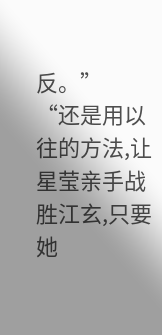反。”
“还是用以往的方法,让星莹亲手战胜江玄,只要她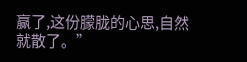赢了,这份朦胧的心思,自然就散了。”